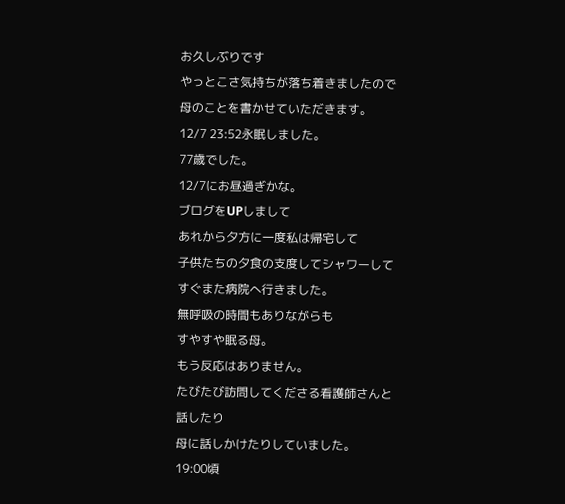お久しぶりです
やっとこさ気持ちが落ち着きましたので
母のことを書かせていただきます。
12/7 23:52永眠しました。
77歳でした。
12/7にお昼過ぎかな。
ブログをUPしまして
あれから夕方に一度私は帰宅して
子供たちの夕食の支度してシャワーして
すぐまた病院へ行きました。
無呼吸の時間もありながらも
すやすや眠る母。
もう反応はありません。
たびたび訪問してくださる看護師さんと
話したり
母に話しかけたりしていました。
19:00頃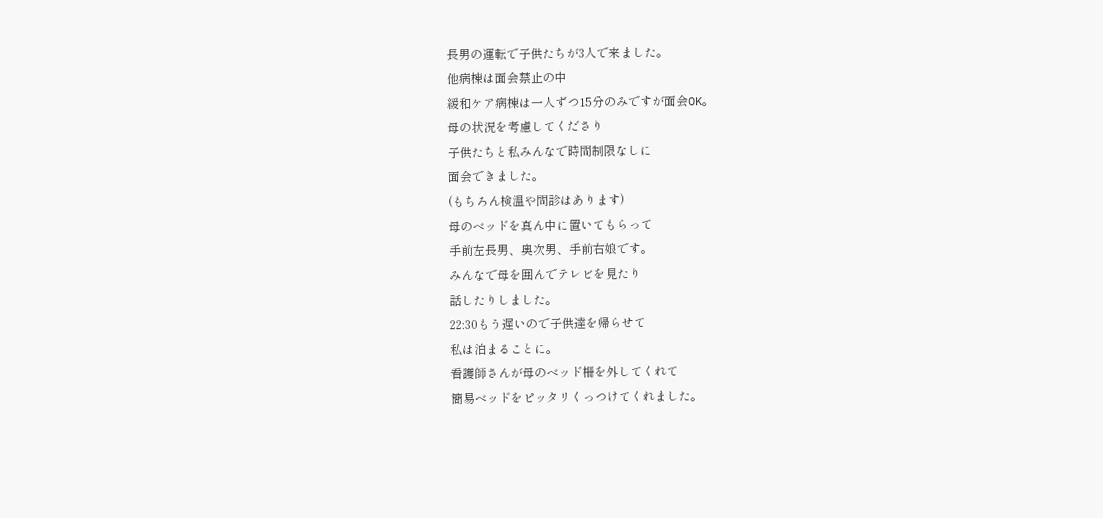長男の運転で子供たちが3人で来ました。
他病棟は面会禁止の中
緩和ケア病棟は一人ずつ15分のみですが面会OK。
母の状況を考慮してくださり
子供たちと私みんなで時間制限なしに
面会できました。
(もちろん検温や問診はあります)
母のベッドを真ん中に置いてもらって
手前左長男、奥次男、手前右娘です。
みんなで母を囲んでテレビを見たり
話したりしました。
22:30もう遅いので子供達を帰らせて
私は泊まることに。
看護師さんが母のベッド柵を外してくれて
簡易ベッドをピッタリくっつけてくれました。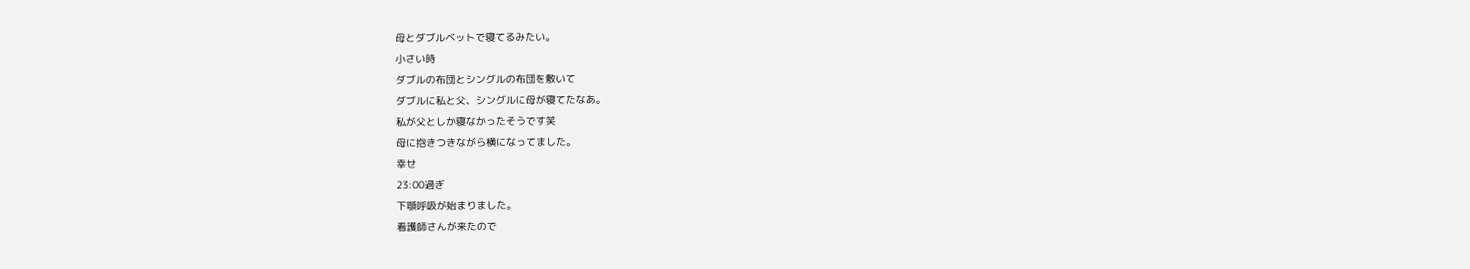母とダブルベットで寝てるみたい。
小さい時
ダブルの布団とシングルの布団を敷いて
ダブルに私と父、シングルに母が寝てたなあ。
私が父としか寝なかったそうです笑
母に抱きつきながら横になってました。
幸せ
23:00過ぎ
下顎呼吸が始まりました。
看護師さんが来たので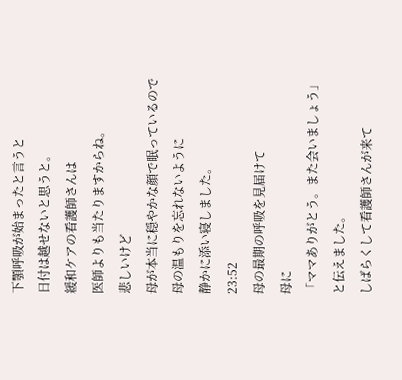下顎呼吸が始まったと言うと
日付は越せないと思うと。
緩和ケアの看護師さんは
医師よりも当たりますからね。
悲しいけど
母が本当に穏やかな顔で眠っているので
母の温もりを忘れないように
静かに添い寝しました。
23:52
母の最期の呼吸を見届けて
母に
「ママありがとう。また会いましょう」
と伝えました。
しばらくして看護師さんが来て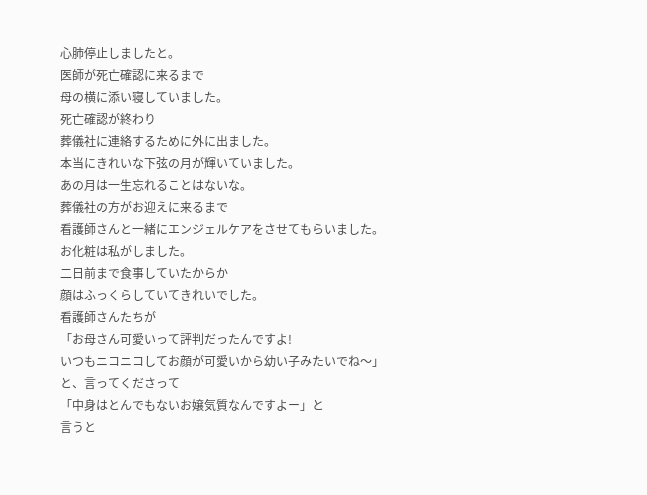心肺停止しましたと。
医師が死亡確認に来るまで
母の横に添い寝していました。
死亡確認が終わり
葬儀社に連絡するために外に出ました。
本当にきれいな下弦の月が輝いていました。
あの月は一生忘れることはないな。
葬儀社の方がお迎えに来るまで
看護師さんと一緒にエンジェルケアをさせてもらいました。
お化粧は私がしました。
二日前まで食事していたからか
顔はふっくらしていてきれいでした。
看護師さんたちが
「お母さん可愛いって評判だったんですよ!
いつもニコニコしてお顔が可愛いから幼い子みたいでね〜」
と、言ってくださって
「中身はとんでもないお嬢気質なんですよー」と
言うと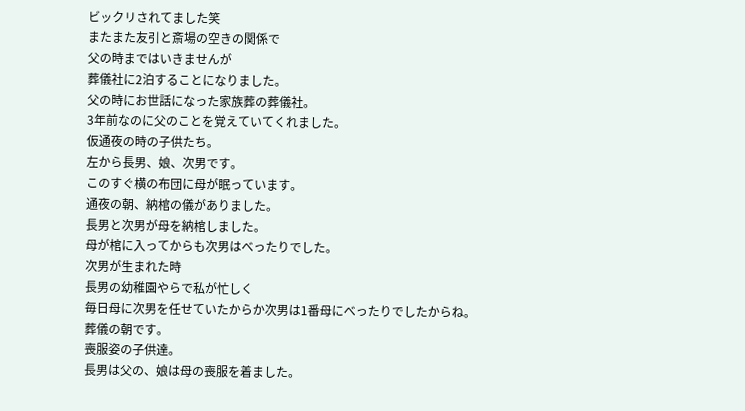ビックリされてました笑
またまた友引と斎場の空きの関係で
父の時まではいきませんが
葬儀社に2泊することになりました。
父の時にお世話になった家族葬の葬儀社。
3年前なのに父のことを覚えていてくれました。
仮通夜の時の子供たち。
左から長男、娘、次男です。
このすぐ横の布団に母が眠っています。
通夜の朝、納棺の儀がありました。
長男と次男が母を納棺しました。
母が棺に入ってからも次男はべったりでした。
次男が生まれた時
長男の幼稚園やらで私が忙しく
毎日母に次男を任せていたからか次男は1番母にべったりでしたからね。
葬儀の朝です。
喪服姿の子供達。
長男は父の、娘は母の喪服を着ました。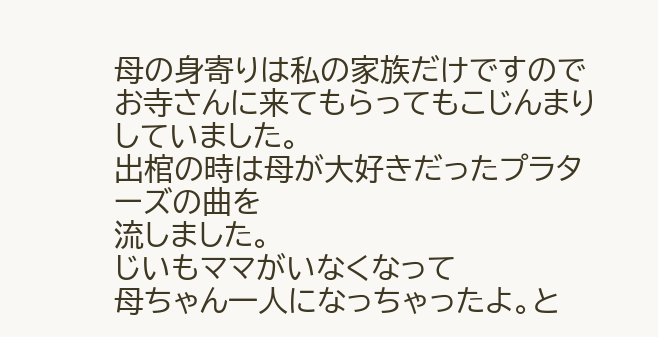母の身寄りは私の家族だけですので
お寺さんに来てもらってもこじんまりしていました。
出棺の時は母が大好きだったプラターズの曲を
流しました。
じいもママがいなくなって
母ちゃん一人になっちゃったよ。と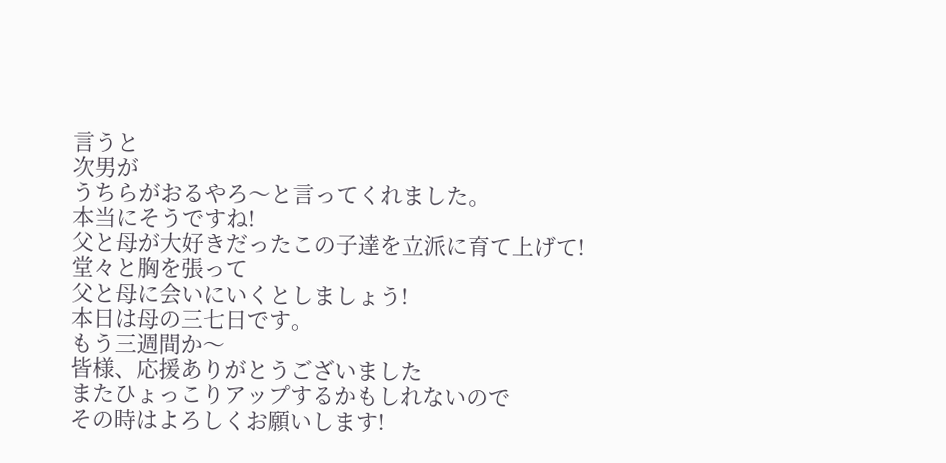言うと
次男が
うちらがおるやろ〜と言ってくれました。
本当にそうですね!
父と母が大好きだったこの子達を立派に育て上げて!
堂々と胸を張って
父と母に会いにいくとしましょう!
本日は母の三七日です。
もう三週間か〜
皆様、応援ありがとうございました
またひょっこりアップするかもしれないので
その時はよろしくお願いします!